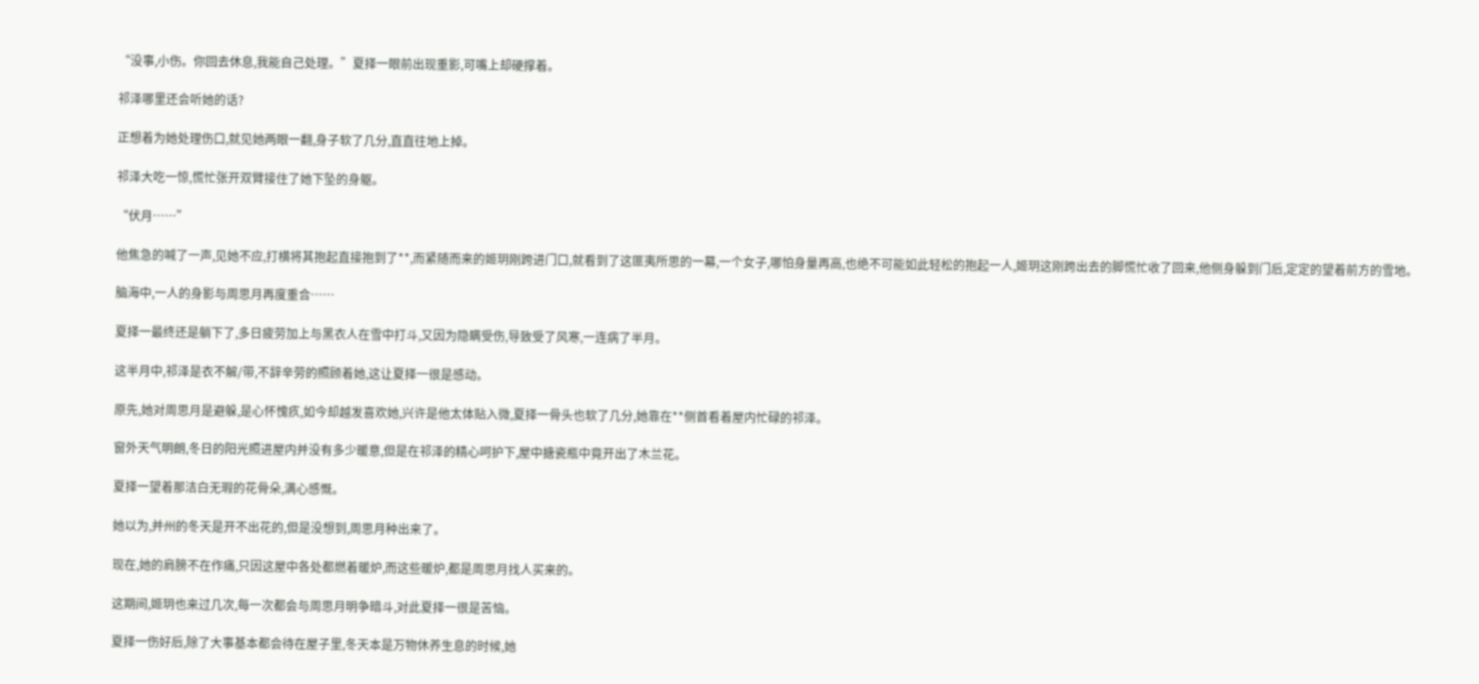“没事,小伤。你回去休息,我能自己处理。”夏择一眼前出现重影,可嘴上却硬撑着。

祁泽哪里还会听她的话?

正想着为她处理伤口,就见她两眼一翻,身子软了几分,直直往地上掉。

祁泽大吃一惊,慌忙张开双臂接住了她下坠的身躯。

“伏月……”

他焦急的喊了一声,见她不应,打横将其抱起直接抱到了**,而紧随而来的姬玥刚跨进门口,就看到了这匪夷所思的一幕,一个女子,哪怕身量再高,也绝不可能如此轻松的抱起一人,姬玥这刚跨出去的脚慌忙收了回来,他侧身躲到门后,定定的望着前方的雪地。

脑海中,一人的身影与周思月再度重合……

夏择一最终还是躺下了,多日疲劳加上与黑衣人在雪中打斗,又因为隐瞒受伤,导致受了风寒,一连病了半月。

这半月中,祁泽是衣不解/带,不辞辛劳的照顾着她,这让夏择一很是感动。

原先,她对周思月是避躲,是心怀愧疚,如今却越发喜欢她,兴许是他太体贴入微,夏择一骨头也软了几分,她靠在**侧首看着屋内忙碌的祁泽。

窗外天气明朗,冬日的阳光照进屋内并没有多少暖意,但是在祁泽的精心呵护下,屋中搪瓷瓶中竟开出了木兰花。

夏择一望着那洁白无瑕的花骨朵,满心感慨。

她以为,并州的冬天是开不出花的,但是没想到,周思月种出来了。

现在,她的肩膀不在作痛,只因这屋中各处都燃着暖炉,而这些暖炉,都是周思月找人买来的。

这期间,姬玥也来过几次,每一次都会与周思月明争暗斗,对此夏择一很是苦恼。

夏择一伤好后,除了大事基本都会待在屋子里,冬天本是万物休养生息的时候,她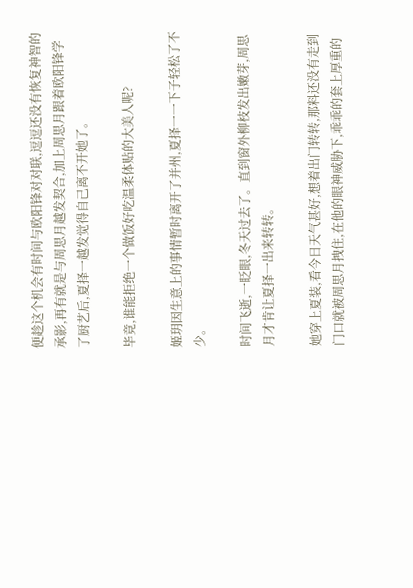便趁这个机会有时间与欧阳锋对对联,逗逗还没有恢复神智的承影,再有就是与周思月越发契合,加上周思月跟着欧阳锋学了厨艺后,夏择一越发觉得自己离不开她了。

毕竟,谁能拒绝一个做饭好吃温柔体贴的大美人呢?

姬玥因生意上的事情暂时离开了并州,夏择一一下子轻松了不少。

时间飞逝,一眨眼,冬天过去了。直到窗外柳枝发出嫩芽,周思月才肯让夏择一出来转转。

她穿上夏装,看今日天气甚好,想着出门转转,那料还没有走到门口就被周思月拽住,在他的眼神威胁下,乖乖的套上厚重的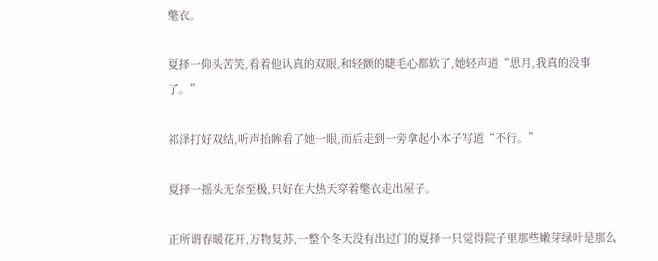氅衣。

夏择一仰头苦笑,看着他认真的双眼,和轻颤的睫毛心都软了,她轻声道“思月,我真的没事了。”

祁泽打好双结,听声抬眸看了她一眼,而后走到一旁拿起小本子写道“不行。”

夏择一摇头无奈至极,只好在大热天穿着氅衣走出屋子。

正所谓春暖花开,万物复苏,一整个冬天没有出过门的夏择一只觉得院子里那些嫩芽绿叶是那么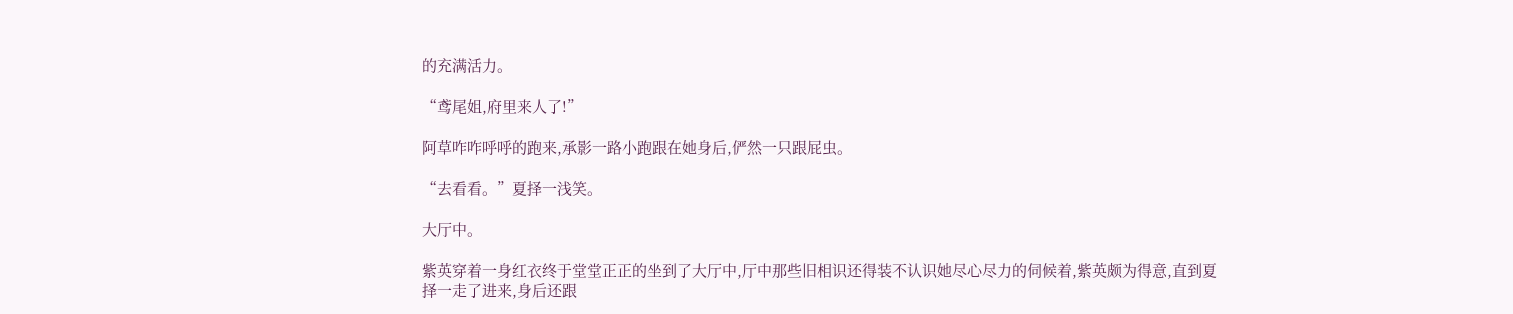的充满活力。

“鸢尾姐,府里来人了!”

阿草咋咋呼呼的跑来,承影一路小跑跟在她身后,俨然一只跟屁虫。

“去看看。”夏择一浅笑。

大厅中。

紫英穿着一身红衣终于堂堂正正的坐到了大厅中,厅中那些旧相识还得装不认识她尽心尽力的伺候着,紫英颇为得意,直到夏择一走了进来,身后还跟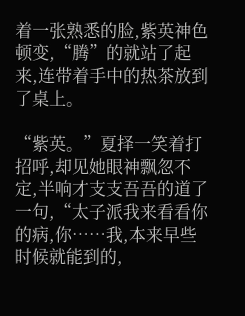着一张熟悉的脸,紫英神色顿变,“腾”的就站了起来,连带着手中的热茶放到了桌上。

“紫英。”夏择一笑着打招呼,却见她眼神飘忽不定,半响才支支吾吾的道了一句,“太子派我来看看你的病,你……我,本来早些时候就能到的,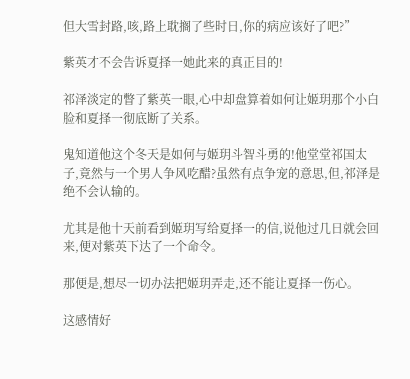但大雪封路,咳,路上耽搁了些时日,你的病应该好了吧?”

紫英才不会告诉夏择一她此来的真正目的!

祁泽淡定的瞥了紫英一眼,心中却盘算着如何让姬玥那个小白脸和夏择一彻底断了关系。

鬼知道他这个冬天是如何与姬玥斗智斗勇的!他堂堂祁国太子,竟然与一个男人争风吃醋?虽然有点争宠的意思,但,祁泽是绝不会认输的。

尤其是他十天前看到姬玥写给夏择一的信,说他过几日就会回来,便对紫英下达了一个命令。

那便是,想尽一切办法把姬玥弄走,还不能让夏择一伤心。

这感情好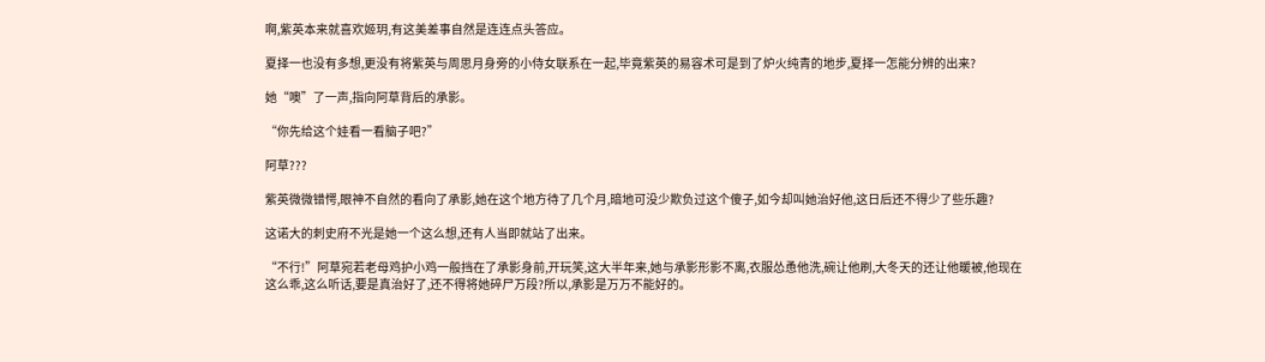啊,紫英本来就喜欢姬玥,有这美差事自然是连连点头答应。

夏择一也没有多想,更没有将紫英与周思月身旁的小侍女联系在一起,毕竟紫英的易容术可是到了炉火纯青的地步,夏择一怎能分辨的出来?

她“噢”了一声,指向阿草背后的承影。

“你先给这个娃看一看脑子吧?”

阿草???

紫英微微错愕,眼神不自然的看向了承影,她在这个地方待了几个月,暗地可没少欺负过这个傻子,如今却叫她治好他,这日后还不得少了些乐趣?

这诺大的刺史府不光是她一个这么想,还有人当即就站了出来。

“不行!”阿草宛若老母鸡护小鸡一般挡在了承影身前,开玩笑,这大半年来,她与承影形影不离,衣服怂恿他洗,碗让他刷,大冬天的还让他暖被,他现在这么乖,这么听话,要是真治好了,还不得将她碎尸万段?所以,承影是万万不能好的。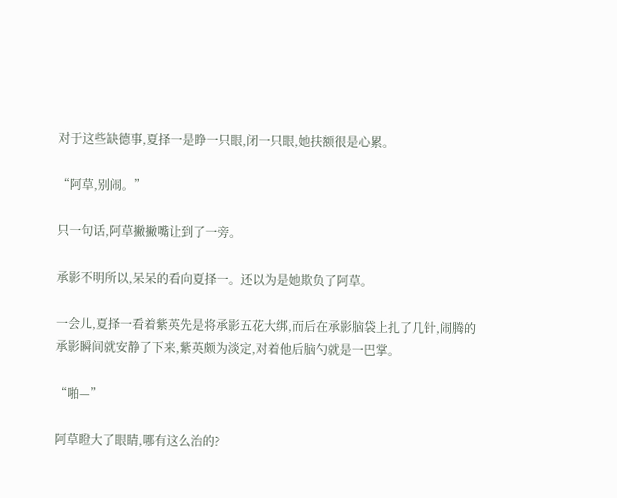对于这些缺德事,夏择一是睁一只眼,闭一只眼,她扶额很是心累。

“阿草,别闹。”

只一句话,阿草撇撇嘴让到了一旁。

承影不明所以,呆呆的看向夏择一。还以为是她欺负了阿草。

一会儿,夏择一看着紫英先是将承影五花大绑,而后在承影脑袋上扎了几针,闹腾的承影瞬间就安静了下来,紫英颇为淡定,对着他后脑勺就是一巴掌。

“啪—”

阿草瞪大了眼睛,哪有这么治的?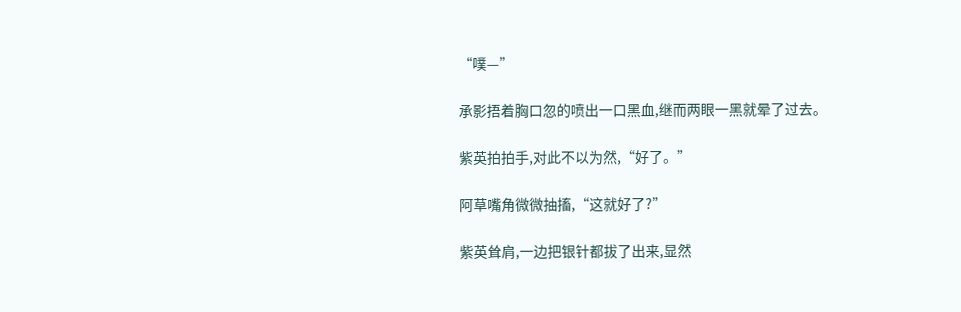“噗—”

承影捂着胸口忽的喷出一口黑血,继而两眼一黑就晕了过去。

紫英拍拍手,对此不以为然,“好了。”

阿草嘴角微微抽搐,“这就好了?”

紫英耸肩,一边把银针都拔了出来,显然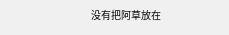没有把阿草放在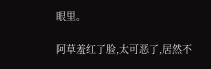眼里。

阿草羞红了脸,太可恶了,居然不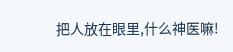把人放在眼里,什么神医嘛!